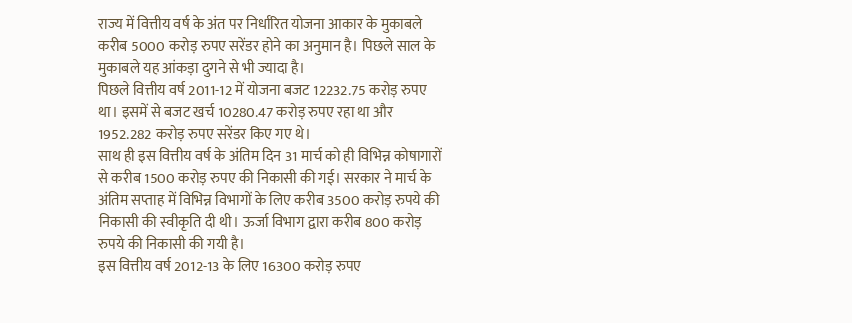राज्य में वित्तीय वर्ष के अंत पर निर्धारित योजना आकार के मुकाबले करीब 5000 करोड़ रुपए सरेंडर होने का अनुमान है। पिछले साल के मुकाबले यह आंकड़ा दुगने से भी ज्यादा है।
पिछले वित्तीय वर्ष 2011-12 में योजना बजट 12232.75 करोड़ रुपए था। इसमें से बजट खर्च 10280.47 करोड़ रुपए रहा था और 1952.282 करोड़ रुपए सरेंडर किए गए थे।
साथ ही इस वित्तीय वर्ष के अंतिम दिन 31 मार्च को ही विभिन्न कोषागारों से करीब 1500 करोड़ रुपए की निकासी की गई। सरकार ने मार्च के अंतिम सप्ताह में विभिन्न विभागों के लिए करीब 3500 करोड़ रुपये की निकासी की स्वीकृति दी थी। ऊर्जा विभाग द्वारा करीब 800 करोड़ रुपये की निकासी की गयी है।
इस वित्तीय वर्ष 2012-13 के लिए 16300 करोड़ रुपए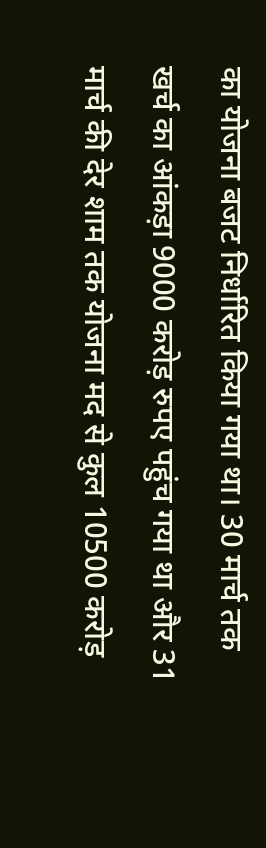का योजना बजट निर्धारित किया गया था। 30 मार्च तक खर्च का आंकड़ा 9000 करोड़ रुपए पहुंच गया था और 31 मार्च की देर शाम तक योजना मद से कुल 10500 करोड़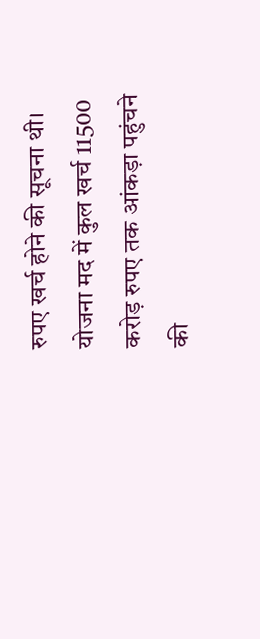रुपए खर्च होने की सूचना थी। योजना मद में कुल खर्च 11500 करोड़ रुपए तक आंकड़ा पहुंचने की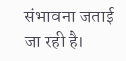संभावना जताई जा रही है।